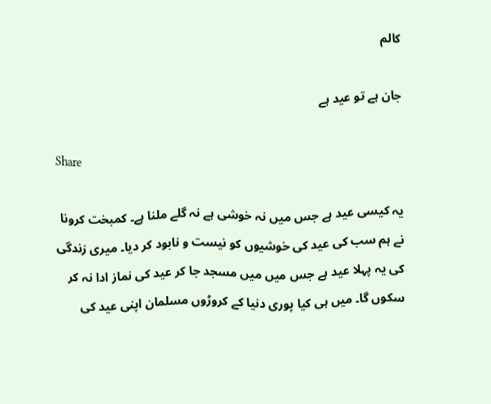کالم

جان ہے تو عید ہے

Share

یہ کیسی عید ہے جس میں نہ خوشی ہے نہ گلے ملنا ہے۔ کمبخت کرونا نے ہم سب کی عید کی خوشیوں کو نیست و نابود کر دیا۔ میری زندگی کی یہ پہلا عید ہے جس میں میں مسجد جا کر عید کی نماز ادا نہ کر سکوں گا۔ میں ہی کیا پوری دنیا کے کروڑوں مسلمان اپنی عید کی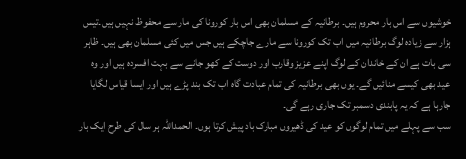خوشیوں سے اس بار محروم ہیں۔ برطانیہ کے مسلمان بھی اس بار کورونا کی مار سے محفوظ نہیں ہیں۔تیس ہزار سے زیادہ لوگ برطانیہ میں اب تک کورونا سے مارے جاچکے ہیں جس میں کئی مسلمان بھی ہیں۔ ظاہر سی بات ہے ان کے خاندان کے لوگ اپنے عزیز وقارب اور دوست کے کھو جانے سے بہت افسردہ ہیں اور وہ عید بھی کیسے منائیں گے۔ یوں بھی برطانیہ کی تمام عبادت گاہ اب تک بند پڑے ہیں اور ایسا قیاس لگایا جارہا ہے کہ یہ پابندی دسمبر تک جاری رہے گی۔
سب سے پہلے میں تمام لوگوں کو عید کی ڈھیروں مبارک باد پیش کرتا ہوں۔ الحمداللہ ہر سال کی طرح ایک بار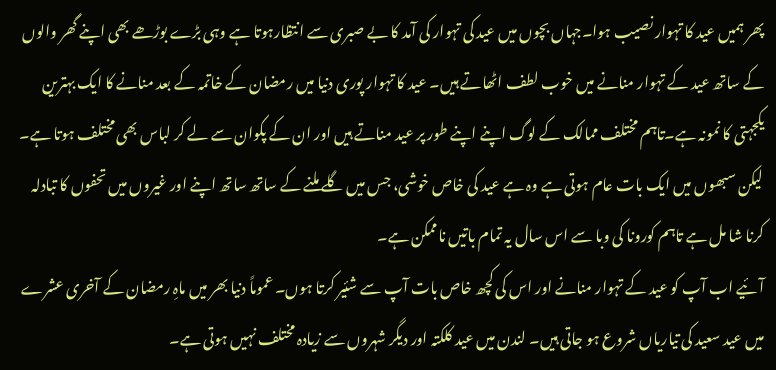پھر ہمیں عید کا تہوار نصیب ہوا۔جہاں بچوں میں عید کی تہوار کی آمد کا بے صبری سے انتظارہوتا ہے وہی بڑے بوڑھے بھی اپنے گھر والوں کے ساتھ عید کے تہوار منانے میں خوب لطف اٹھاتے ہیں۔ عید کا تہوار پوری دنیا میں رمضان کے خاتمہ کے بعد منانے کا ایک بہترین یکجہتی کا نمونہ ہے۔تاہم مختلف ممالک کے لوگ اپنے اپنے طور پر عید مناتے ہیں اور ان کے پکوان سے لے کر لباس بھی مختلف ہوتا ہے۔ لیکن سبھوں میں ایک بات عام ہوتی ہے وہ ہے عید کی خاص خوشی، جس میں گلے ملنے کے ساتھ ساتھ اپنے اور غیروں میں تحفوں کا تبادلہ کرنا شا مل ہے تاہم کورونا کی وبا سے اس سال یہ تمام باتیں ناممکن ہے۔
آئیے اب آپ کو عید کے تہوار منانے اور اس کی کچھ خاص بات آپ سے شئیر کرتا ہوں۔ عموماً دنیا بھر میں ماہِ رمضان کے آخری عشرے میں عید سعید کی تیاریاں شروع ہو جاتی ہیں۔ لندن میں عید کلکتہ اور دیگر شہروں سے زیادہ مختلف نہیں ہوتی ہے۔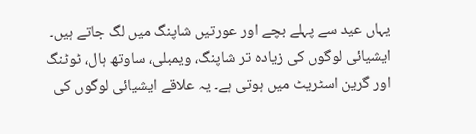یہاں عید سے پہلے بچے اور عورتیں شاپنگ میں لگ جاتے ہیں۔ ایشیائی لوگوں کی زیادہ تر شاپنگ، ویمبلی، ساوتھ ہال، ٹوٹنگ اور گرین اسٹریٹ میں ہوتی ہے۔ یہ علاقے ایشیائی لوگوں کی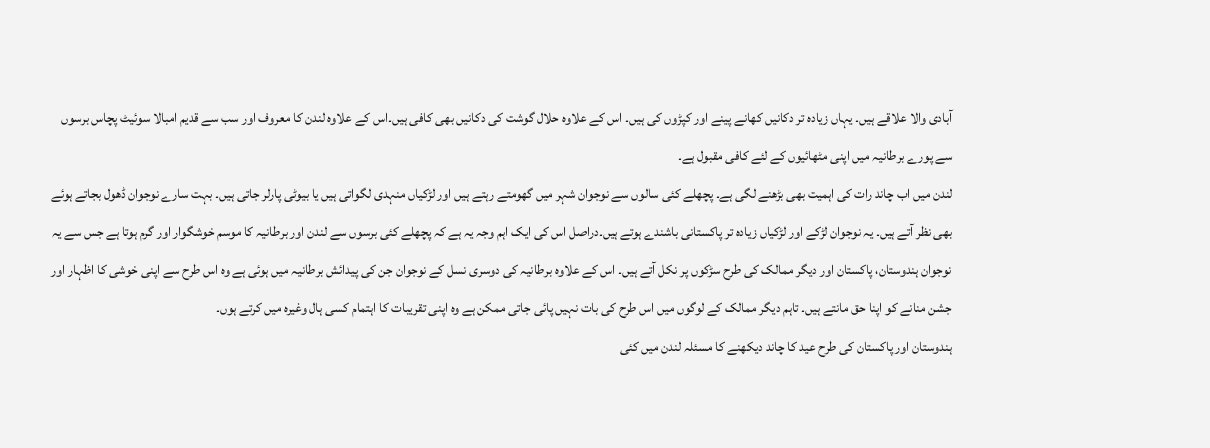آبادی والا علاقے ہیں۔ یہاں زیادہ تر دکانیں کھانے پینے اور کپڑوں کی ہیں۔ اس کے علاوہ حلال گوشت کی دکانیں بھی کافی ہیں۔اس کے علاوہ لندن کا معروف اور سب سے قدیم امبالا سوئیٹ پچاس برسوں سے پورے برطانیہ میں اپنی مٹھائیوں کے لئے کافی مقبول ہے۔
لندن میں اب چاند رات کی اہمیت بھی بڑھنے لگی ہے۔ پچھلے کئی سالوں سے نوجوان شہر میں گھومتے رہتے ہیں اور لڑکیاں منہدی لگواتی ہیں یا بیوٹی پارلر جاتی ہیں۔ بہت سارے نوجوان ڈھول بجاتے ہوئے بھی نظر آتے ہیں۔ یہ نوجوان لڑکے اور لڑکیاں زیادہ تر پاکستانی باشندے ہوتے ہیں۔دراصل اس کی ایک اہم وجہ یہ ہے کہ پچھلے کئی برسوں سے لندن اور برطانیہ کا موسم خوشگوار اور گرم ہوتا ہے جس سے یہ نوجوان ہندوستان، پاکستان اور دیگر ممالک کی طرح سڑکوں پر نکل آتے ہیں۔ اس کے علاوہ برطانیہ کی دوسری نسل کے نوجوان جن کی پیدائش برطانیہ میں ہوئی ہے وہ اس طرح سے اپنی خوشی کا اظہار اور جشن منانے کو اپنا حق مانتے ہیں۔ تاہم دیگر ممالک کے لوگوں میں اس طرح کی بات نہیں پائی جاتی ممکن ہے وہ اپنی تقریبات کا اہتمام کسی ہال وغیرہ میں کرتے ہوں۔
ہندوستان اور پاکستان کی طرح عید کا چاند دیکھنے کا مسئلہ لندن میں کئی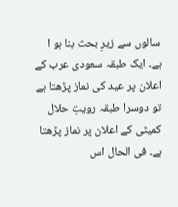سالوں سے زیرِ بحث بنا ہو ا ہے۔ ایک طبقہ سعودی عرب کے اعلان پر عید کی نماز پڑھتا ہے تو دوسرا طبقہ رویتِ حلال کمیٹی کے اعلان پر نماز پڑھتا ہے۔ فی الحال اس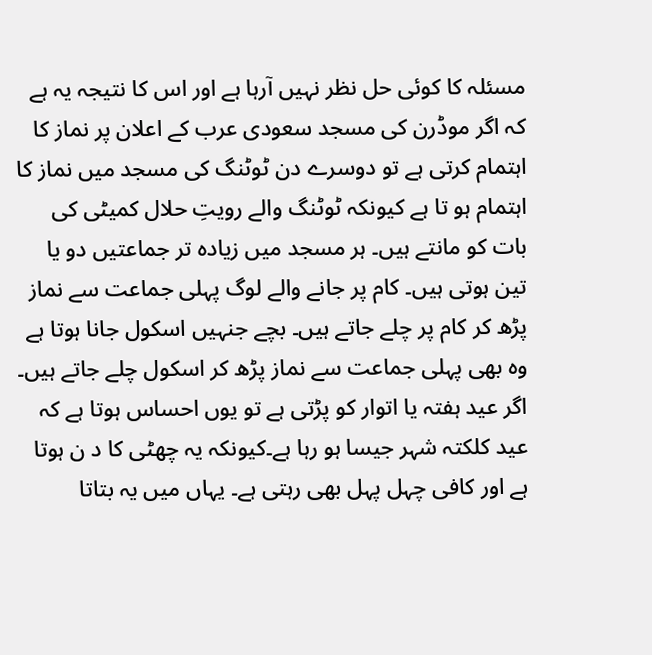مسئلہ کا کوئی حل نظر نہیں آرہا ہے اور اس کا نتیجہ یہ ہے کہ اگر موڈرن کی مسجد سعودی عرب کے اعلان پر نماز کا اہتمام کرتی ہے تو دوسرے دن ٹوٹنگ کی مسجد میں نماز کا اہتمام ہو تا ہے کیونکہ ٹوٹنگ والے رویتِ حلال کمیٹی کی بات کو مانتے ہیں۔ ہر مسجد میں زیادہ تر جماعتیں دو یا تین ہوتی ہیں۔ کام پر جانے والے لوگ پہلی جماعت سے نماز پڑھ کر کام پر چلے جاتے ہیں۔ بچے جنہیں اسکول جانا ہوتا ہے وہ بھی پہلی جماعت سے نماز پڑھ کر اسکول چلے جاتے ہیں۔ اگر عید ہفتہ یا اتوار کو پڑتی ہے تو یوں احساس ہوتا ہے کہ عید کلکتہ شہر جیسا ہو رہا ہے۔کیونکہ یہ چھٹی کا د ن ہوتا ہے اور کافی چہل پہل بھی رہتی ہے۔ یہاں میں یہ بتاتا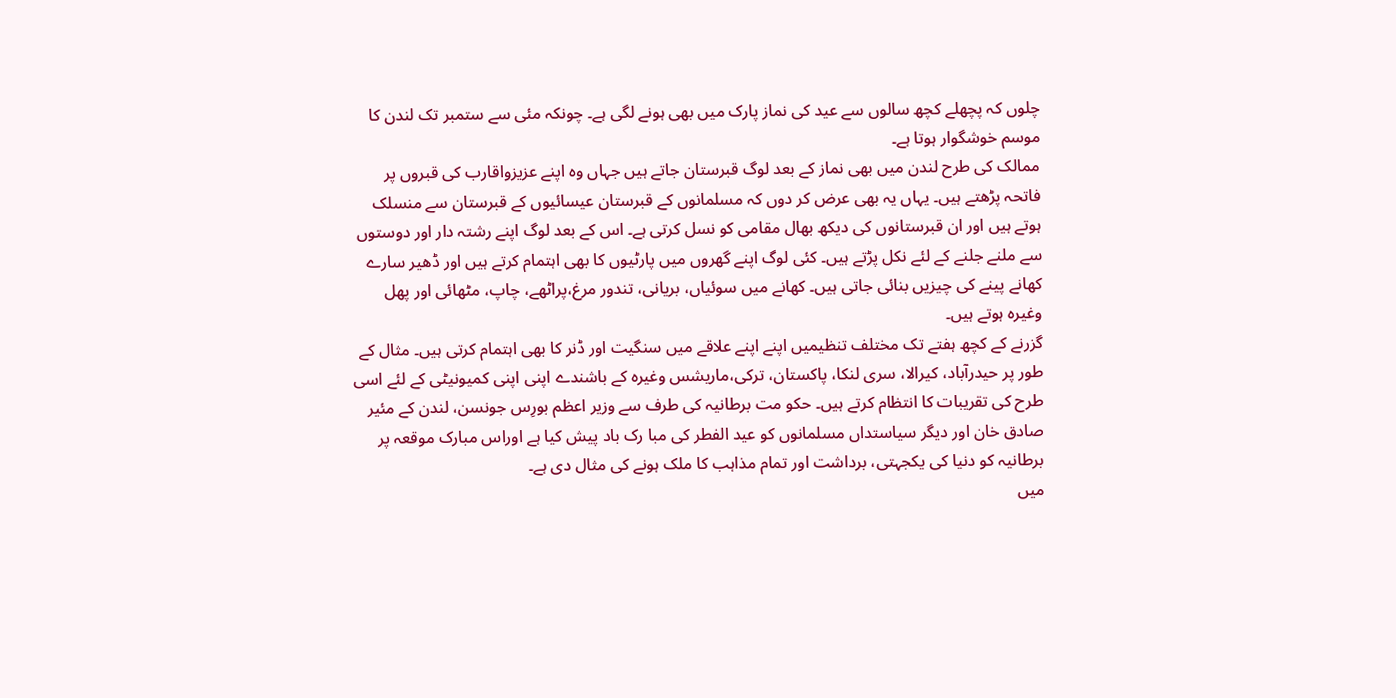چلوں کہ پچھلے کچھ سالوں سے عید کی نماز پارک میں بھی ہونے لگی ہے۔ چونکہ مئی سے ستمبر تک لندن کا موسم خوشگوار ہوتا ہے۔
ممالک کی طرح لندن میں بھی نماز کے بعد لوگ قبرستان جاتے ہیں جہاں وہ اپنے عزیزواقارب کی قبروں پر فاتحہ پڑھتے ہیں۔ یہاں یہ بھی عرض کر دوں کہ مسلمانوں کے قبرستان عیسائیوں کے قبرستان سے منسلک ہوتے ہیں اور ان قبرستانوں کی دیکھ بھال مقامی کو نسل کرتی ہے۔ اس کے بعد لوگ اپنے رشتہ دار اور دوستوں سے ملنے جلنے کے لئے نکل پڑتے ہیں۔ کئی لوگ اپنے گھروں میں پارٹیوں کا بھی اہتمام کرتے ہیں اور ڈھیر سارے کھانے پینے کی چیزیں بنائی جاتی ہیں۔ کھانے میں سوئیاں، بریانی، تندور مرغ،پراٹھے، چاپ، مٹھائی اور پھل وغیرہ ہوتے ہیں۔
گزرنے کے کچھ ہفتے تک مختلف تنظیمیں اپنے اپنے علاقے میں سنگیت اور ڈنر کا بھی اہتمام کرتی ہیں۔ مثال کے طور پر حیدرآباد، کیرالا، سری لنکا، پاکستان، ترکی،ماریشس وغیرہ کے باشندے اپنی اپنی کمیونیٹی کے لئے اسی طرح کی تقریبات کا انتظام کرتے ہیں۔ حکو مت برطانیہ کی طرف سے وزیر اعظم بورِس جونسن، لندن کے مئیر صادق خان اور دیگر سیاستداں مسلمانوں کو عید الفطر کی مبا رک باد پیش کیا ہے اوراس مبارک موقعہ پر برطانیہ کو دنیا کی یکجہتی، برداشت اور تمام مذاہب کا ملک ہونے کی مثال دی ہے۔
میں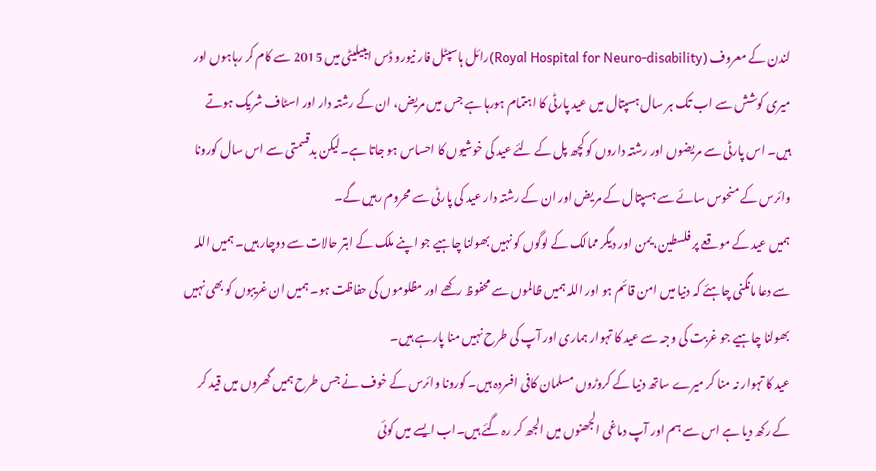لندن کے معروف (Royal Hospital for Neuro-disability)رائل ہاسپٹل فار نیورو ڈس ایبیلیٹی میں 2015 سے کام کر رہاہوں اور میری کوشش سے اب تک ہر سال ہسپتال میں عید پارٹی کا اہتمام ہورہا ہے جس میں مریض، ان کے رشتہ دار اور اسٹاف شریک ہوتے ہیں۔ اس پارٹی سے مریضوں اور رشتہ داروں کو کچھ پل کے لئے عید کی خوشیوں کا احساس ہو جاتا ہے۔لیکن بدقسمتی سے اس سال کورونا وائرس کے منحوس سائے سے ہسپتال کے مریض اور ان کے رشتہ دار عید کی پارٹی سے محروم رہیں گے۔
ہمیں عید کے موقعے پر فلسطین، یمن اور دیگر ممالک کے لوگوں کو نہیں بھولنا چاہیے جو اپنے ملک کے ابتر حالات سے دوچار ہیں۔ ہمیں اللہ سے دعا مانگنی چاہئے کہ دنیا میں امن قائم ہو اور اللہ ہمیں ظالموں سے محفوظ رکھے اور مظلوموں کی حفاظت ہو۔ ہمیں ان غریبوں کو بھی نہیں بھولنا چاہیے جو غربت کی وجہ سے عید کا تہوار ہماری اور آپ کی طرح نہیں منا پارہے ہیں۔
عید کا تہوار نہ منا کر میرے ساتھ دنیا کے کروڑوں مسلمان کافی افسردہ ہیں۔ کورونا وائرس کے خوف نے جس طرح ہمیں گھروں میں قید کر کے رکھ دیا ہے اس سے ہم اور آپ دماغی الجھنوں میں الجھ کر رہ گئے ہیں۔اب ایسے میں کوئی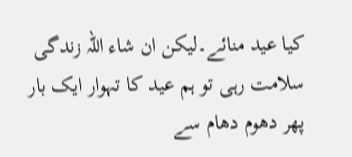کیا عید منائے۔لیکن ان شاء اللہ زندگی سلامت رہی تو ہم عید کا تہوار ایک بار پھر دھوم دھام سے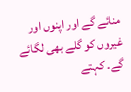منائے گے اور اپنوں اور غیروں کو گلے بھی لگائے گے۔ کہتے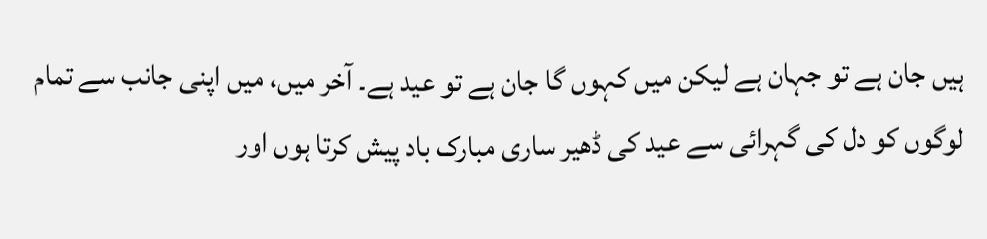ہیں جان ہے تو جہان ہے لیکن میں کہوں گا جان ہے تو عید ہے۔ آخر میں، میں اپنی جانب سے تمام لوگوں کو دل کی گہرائی سے عید کی ڈھیر ساری مبارک باد پیش کرتا ہوں اور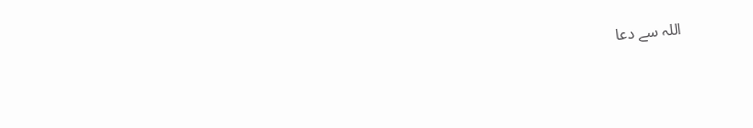اللہ سے دعا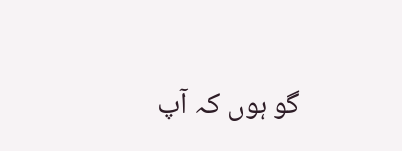گو ہوں کہ آپ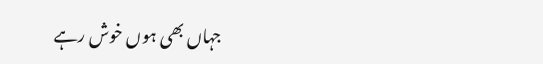جہاں بھی ہوں خوش رہے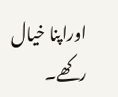اوراپنا خیال رکھے۔